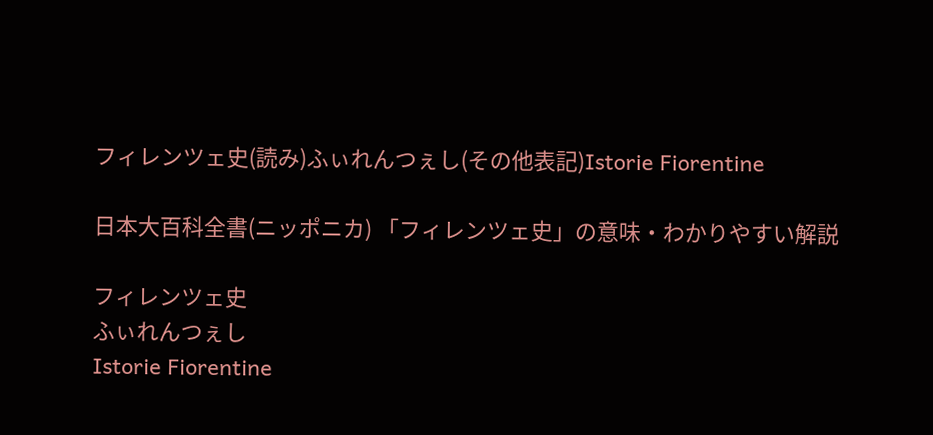フィレンツェ史(読み)ふぃれんつぇし(その他表記)Istorie Fiorentine

日本大百科全書(ニッポニカ) 「フィレンツェ史」の意味・わかりやすい解説

フィレンツェ史
ふぃれんつぇし
Istorie Fiorentine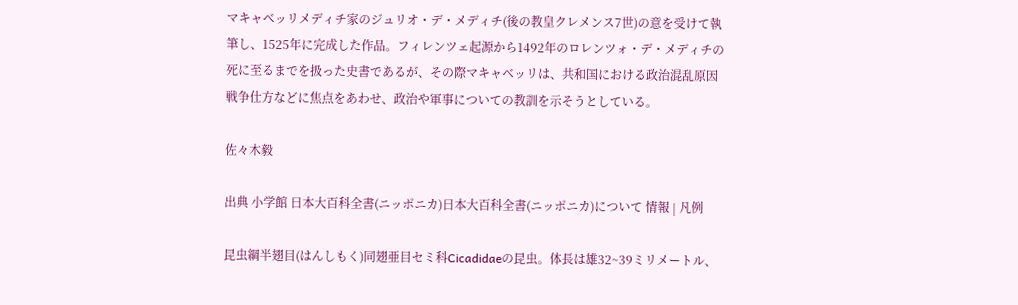マキャベッリメディチ家のジュリオ・デ・メディチ(後の教皇クレメンス7世)の意を受けて執筆し、1525年に完成した作品。フィレンツェ起源から1492年のロレンツォ・デ・メディチの死に至るまでを扱った史書であるが、その際マキャベッリは、共和国における政治混乱原因戦争仕方などに焦点をあわせ、政治や軍事についての教訓を示そうとしている。

佐々木毅

出典 小学館 日本大百科全書(ニッポニカ)日本大百科全書(ニッポニカ)について 情報 | 凡例

昆虫綱半翅目(はんしもく)同翅亜目セミ科Cicadidaeの昆虫。体長は雄32~39ミリメートル、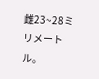雌23~28ミリメートル。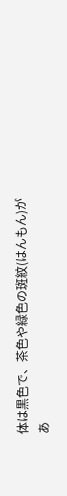体は黒色で、茶色や緑色の斑紋(はんもん)があ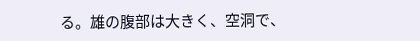る。雄の腹部は大きく、空洞で、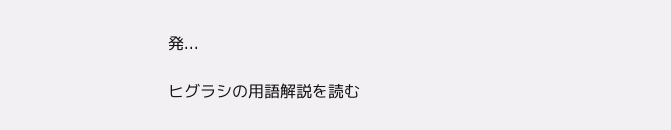発...

ヒグラシの用語解説を読む